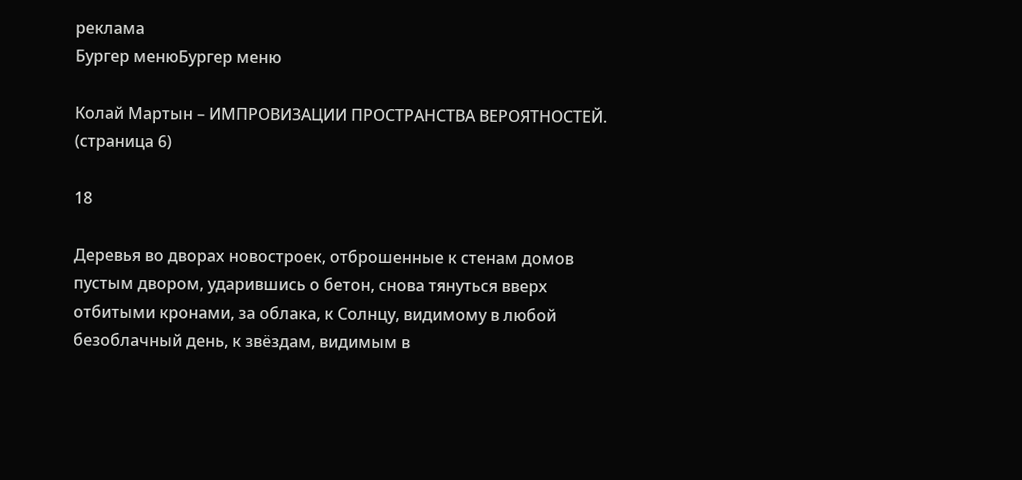реклама
Бургер менюБургер меню

Колай Мартын – ИМПРОВИЗАЦИИ ПРОСТРАНСТВА ВЕРОЯТНОСТЕЙ. (страница 6)

18

Деревья во дворах новостроек, отброшенные к стенам домов пустым двором, ударившись о бетон, снова тянуться вверх отбитыми кронами, за облака, к Солнцу, видимому в любой безоблачный день, к звёздам, видимым в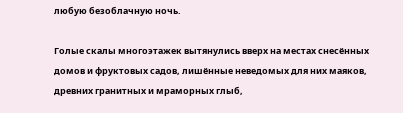любую безоблачную ночь.

Голые скалы многоэтажек вытянулись вверх на местах снесённых домов и фруктовых садов, лишённые неведомых для них маяков, древних гранитных и мраморных глыб,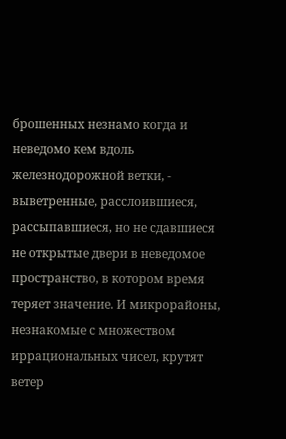брошенных незнамо когда и неведомо кем вдоль железнодорожной ветки, - выветренные, расслоившиеся, рассыпавшиеся, но не сдавшиеся не открытые двери в неведомое пространство, в котором время теряет значение. И микрорайоны, незнакомые с множеством иррациональных чисел, крутят ветер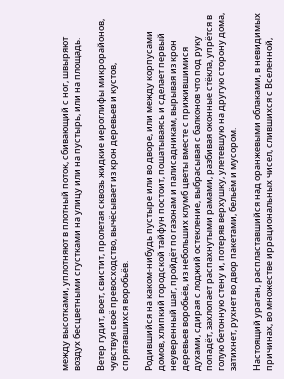между высотками, уплотняют в плотный поток, сбивающий с ног, швыряют воздух бесцветными сгустками на улицу или на пустырь, или на площадь.

Ветер гудит, воет, свистит, пролетая сквозь жидкие иероглифы микрорайонов, чувствуя своё превосходство, вычёсывает из крон деревьев и кустов, спрятавшихся воробьёв.

Родившийся на каком-нибудь пустыре или во дворе, или между корпусами домов, хлипкий городской тайфун постоит, пошатываясь и сделает первый неуверенный шаг, пройдёт по газонам и палисадникам, вырывая из крон деревьев воробьёв, из небольших клумб цветы вместе с прижившимися духами, сдирая с лоджий остекление, выбрасывая с балконов что под руку попадёт, захлопает распахнутыми рамами, разбивая оконные стёкла, упрётся в голую бетонную стену и, потеряв верхушку, улетевшую на другую сторону дома, затихнет, рухнет во двор пакетами, бельём и мусором.

Настоящий ураган, распластавшийся над оранжевыми облаками, в невидимых причинах, во множестве иррациональных чисел, слившихся с Вселенной,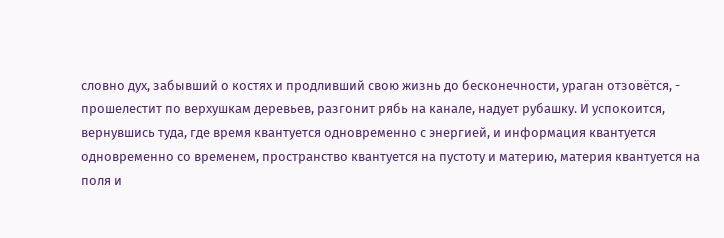словно дух, забывший о костях и продливший свою жизнь до бесконечности, ураган отзовётся, - прошелестит по верхушкам деревьев, разгонит рябь на канале, надует рубашку. И успокоится, вернувшись туда, где время квантуется одновременно с энергией, и информация квантуется одновременно со временем, пространство квантуется на пустоту и материю, материя квантуется на поля и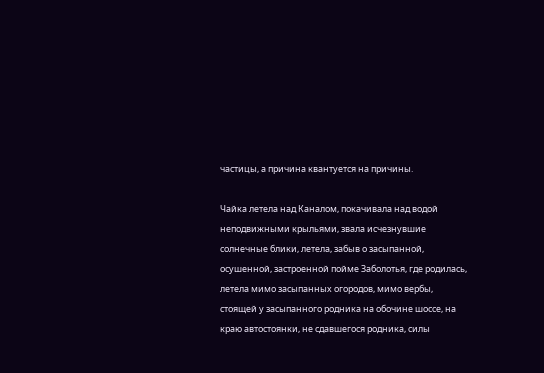частицы, а причина квантуется на причины.

Чайка летела над Каналом, покачивала над водой неподвижными крыльями, звала исчезнувшие солнечные блики, летела, забыв о засыпанной, осушенной, застроенной пойме Заболотья, где родилась, летела мимо засыпанных огородов, мимо вербы, стоящей у засыпанного родника на обочине шоссе, на краю автостоянки, не сдавшегося родника, силы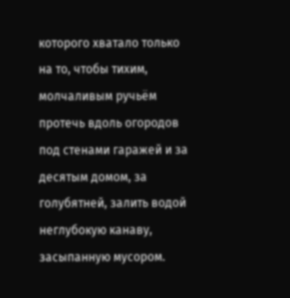которого хватало только на то, чтобы тихим, молчаливым ручьём протечь вдоль огородов под стенами гаражей и за десятым домом, за голубятней, залить водой неглубокую канаву, засыпанную мусором.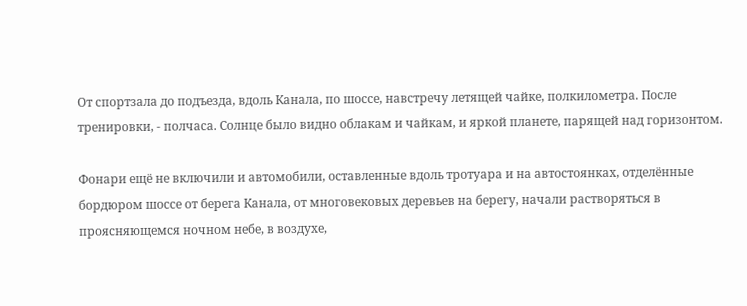От спортзала до подъезда, вдоль Канала, по шоссе, навстречу летящей чайке, полкилометра. После тренировки, - полчаса. Солнце было видно облакам и чайкам, и яркой планете, парящей над горизонтом.

Фонари ещё не включили и автомобили, оставленные вдоль тротуара и на автостоянках, отделённые бордюром шоссе от берега Канала, от многовековых деревьев на берегу, начали растворяться в проясняющемся ночном небе, в воздухе,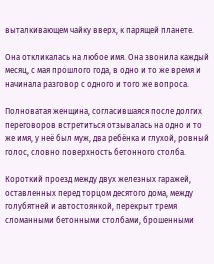выталкивающем чайку вверх, к парящей планете.

Она откликалась на любое имя. Она звонила каждый месяц, с мая прошлого года, в одно и то же время и начинала разговор с одного и того же вопроса.

Полноватая женщина, согласившаяся после долгих переговоров встретиться отзывалась на одно и то же имя, у неё был муж, два ребёнка и глухой, ровный голос, словно поверхность бетонного столба.

Короткий проезд между двух железных гаражей, оставленных перед торцом десятого дома, между голубятней и автостоянкой, перекрыт тремя сломанными бетонными столбами, брошенными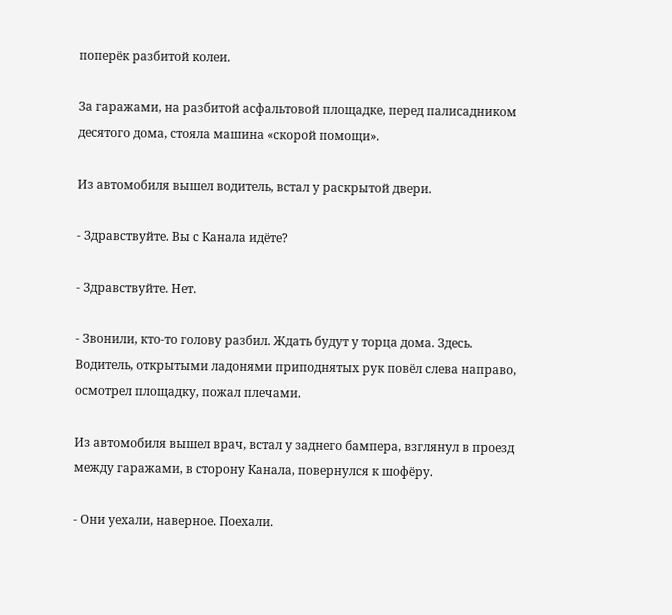поперёк разбитой колеи.

За гаражами, на разбитой асфальтовой площадке, перед палисадником десятого дома, стояла машина «скорой помощи».

Из автомобиля вышел водитель, встал у раскрытой двери.

- Здравствуйте. Вы с Канала идёте?

- Здравствуйте. Нет.

- Звонили, кто-то голову разбил. Ждать будут у торца дома. Здесь. Водитель, открытыми ладонями приподнятых рук повёл слева направо, осмотрел площадку, пожал плечами.

Из автомобиля вышел врач, встал у заднего бампера, взглянул в проезд между гаражами, в сторону Канала, повернулся к шофёру.

- Они уехали, наверное. Поехали.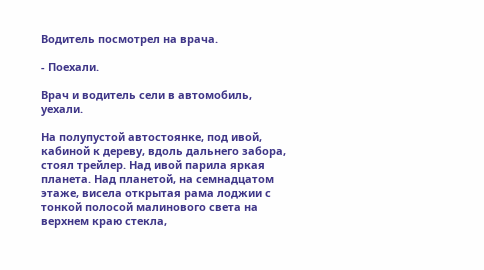Водитель посмотрел на врача.

- Поехали.

Врач и водитель сели в автомобиль, уехали.

На полупустой автостоянке, под ивой, кабиной к дереву, вдоль дальнего забора, стоял трейлер. Над ивой парила яркая планета. Над планетой, на семнадцатом этаже, висела открытая рама лоджии с тонкой полосой малинового света на верхнем краю стекла,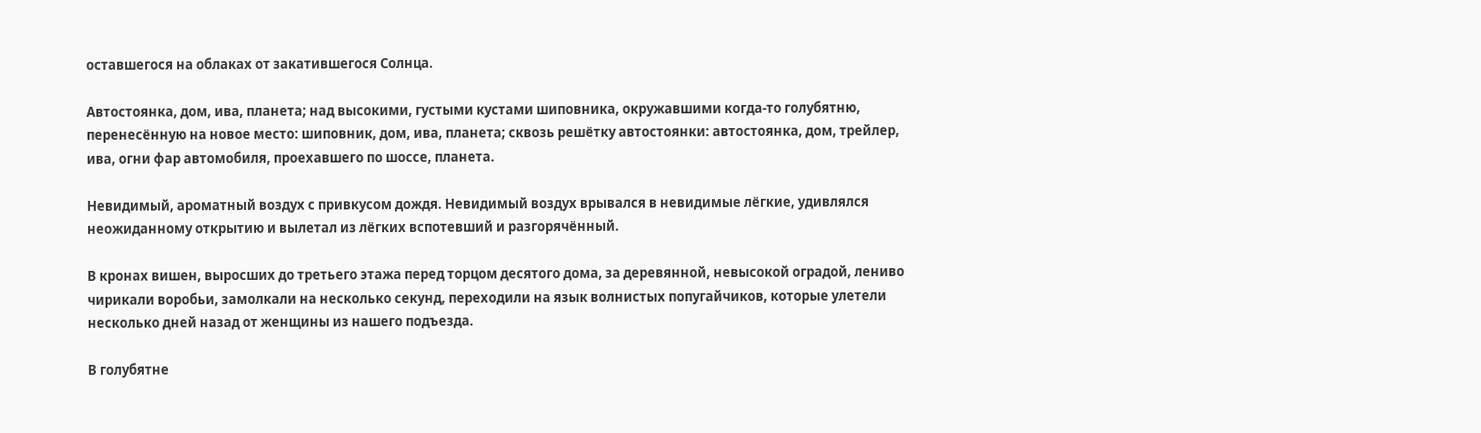оставшегося на облаках от закатившегося Солнца.

Автостоянка, дом, ива, планета; над высокими, густыми кустами шиповника, окружавшими когда-то голубятню, перенесённую на новое место: шиповник, дом, ива, планета; сквозь решётку автостоянки: автостоянка, дом, трейлер, ива, огни фар автомобиля, проехавшего по шоссе, планета.

Невидимый, ароматный воздух с привкусом дождя. Невидимый воздух врывался в невидимые лёгкие, удивлялся неожиданному открытию и вылетал из лёгких вспотевший и разгорячённый.

В кронах вишен, выросших до третьего этажа перед торцом десятого дома, за деревянной, невысокой оградой, лениво чирикали воробьи, замолкали на несколько секунд, переходили на язык волнистых попугайчиков, которые улетели несколько дней назад от женщины из нашего подъезда.

В голубятне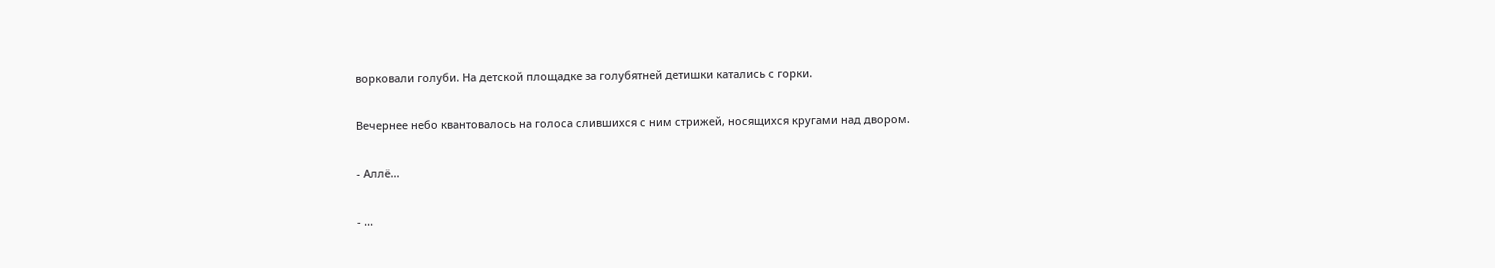ворковали голуби. На детской площадке за голубятней детишки катались с горки.

Вечернее небо квантовалось на голоса слившихся с ним стрижей, носящихся кругами над двором.

- Аллё...

- ...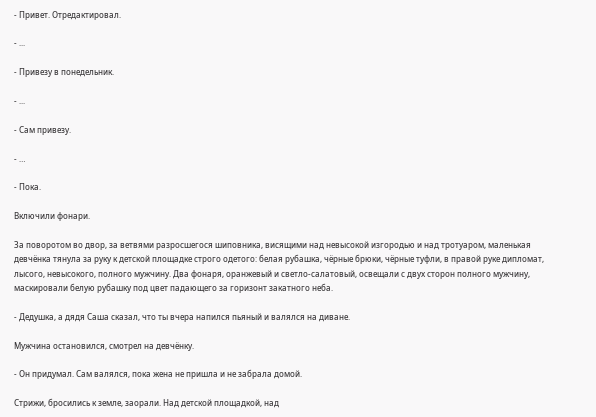- Привет. Отредактировал.

- ...

- Привезу в понедельник.

- ...

- Сам привезу.

- …

- Пока.

Включили фонари.

За поворотом во двор, за ветвями разросшегося шиповника, висящими над невысокой изгородью и над тротуаром, маленькая девчёнка тянула за руку к детской площадке строго одетого: белая рубашка, чёрные брюки, чёрные туфли, в правой руке дипломат, лысого, невысокого, полного мужчину. Два фонаря, оранжевый и светло-салатовый, освещали с двух сторон полного мужчину, маскировали белую рубашку под цвет падающего за горизонт закатного неба.

- Дедушка, а дядя Саша сказал, что ты вчера напился пьяный и валялся на диване.

Мужчина остановился, смотрел на девчёнку.

- Он придумал. Сам валялся, пока жена не пришла и не забрала домой.

Стрижи, бросились к земле, заорали. Над детской площадкой, над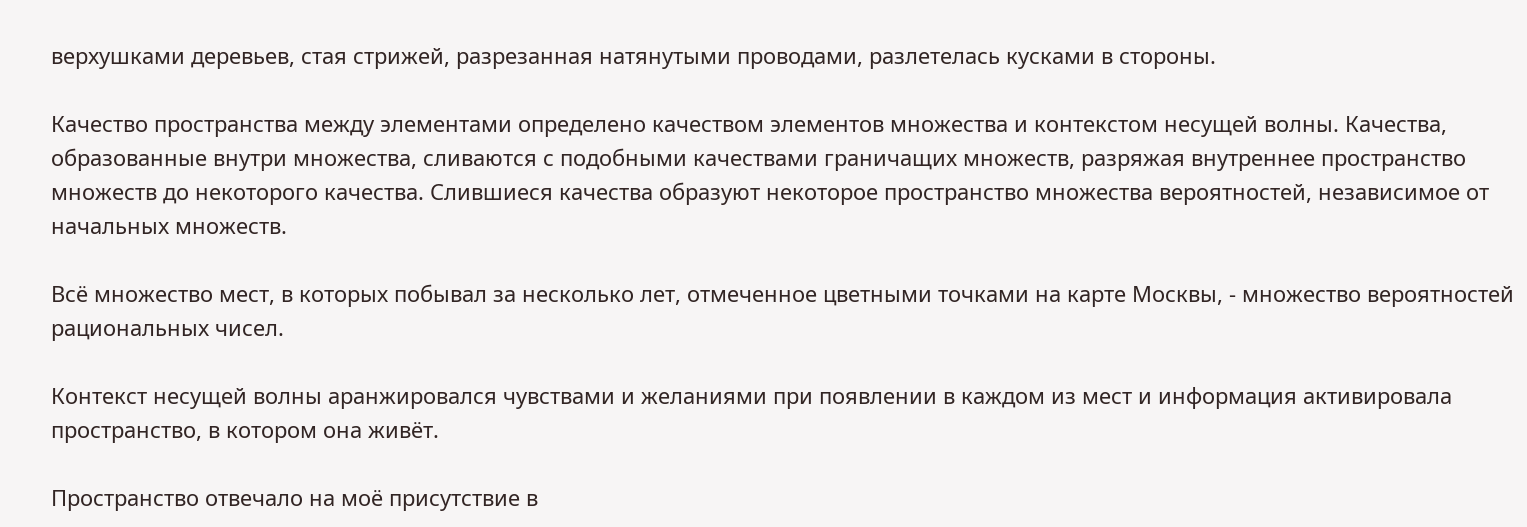верхушками деревьев, стая стрижей, разрезанная натянутыми проводами, разлетелась кусками в стороны.

Качество пространства между элементами определено качеством элементов множества и контекстом несущей волны. Качества, образованные внутри множества, сливаются с подобными качествами граничащих множеств, разряжая внутреннее пространство множеств до некоторого качества. Слившиеся качества образуют некоторое пространство множества вероятностей, независимое от начальных множеств.

Всё множество мест, в которых побывал за несколько лет, отмеченное цветными точками на карте Москвы, - множество вероятностей рациональных чисел.

Контекст несущей волны аранжировался чувствами и желаниями при появлении в каждом из мест и информация активировала пространство, в котором она живёт.

Пространство отвечало на моё присутствие в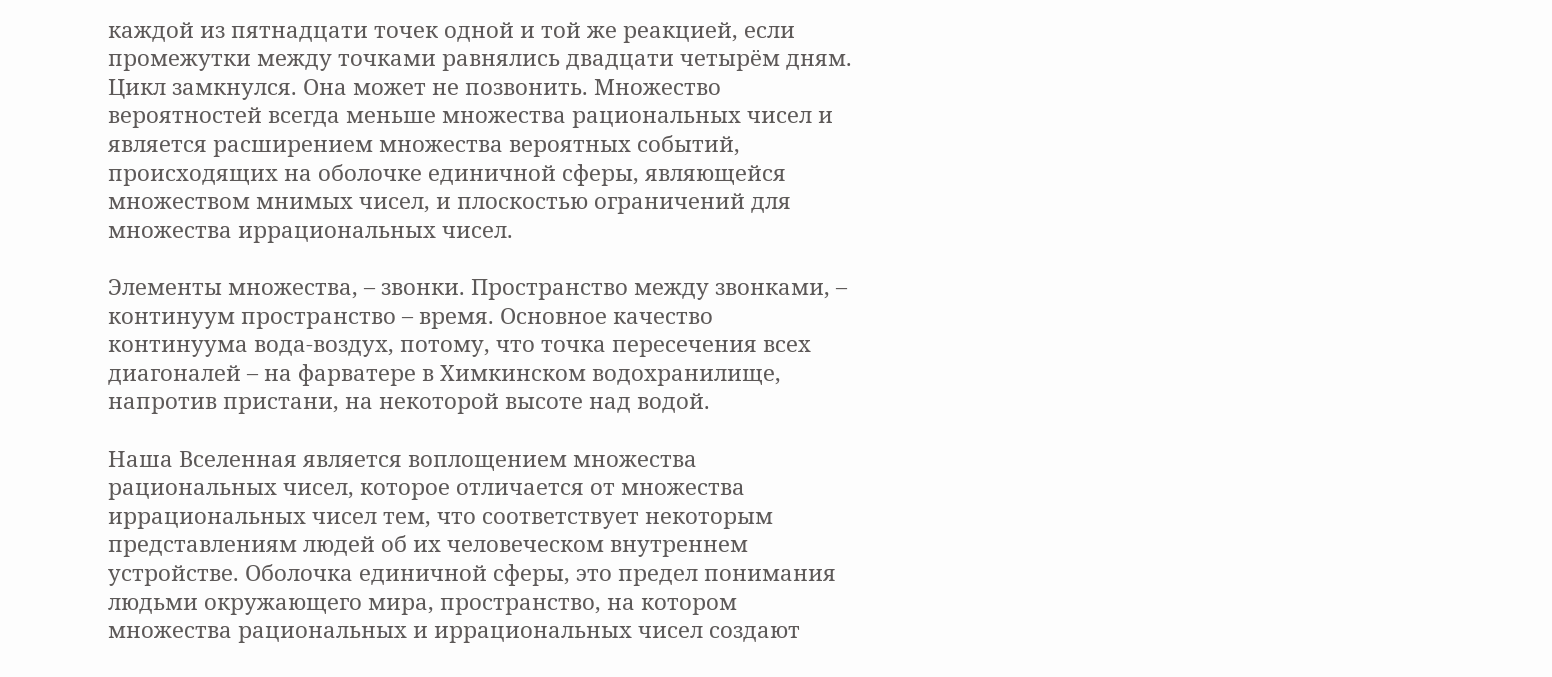каждой из пятнадцати точек одной и той же реакцией, если промежутки между точками равнялись двадцати четырём дням. Цикл замкнулся. Она может не позвонить. Множество вероятностей всегда меньше множества рациональных чисел и является расширением множества вероятных событий, происходящих на оболочке единичной сферы, являющейся множеством мнимых чисел, и плоскостью ограничений для множества иррациональных чисел.

Элементы множества, – звонки. Пространство между звонками, – континуум пространство – время. Основное качество континуума вода-воздух, потому, что точка пересечения всех диагоналей – на фарватере в Химкинском водохранилище, напротив пристани, на некоторой высоте над водой.

Наша Вселенная является воплощением множества рациональных чисел, которое отличается от множества иррациональных чисел тем, что соответствует некоторым представлениям людей об их человеческом внутреннем устройстве. Оболочка единичной сферы, это предел понимания людьми окружающего мира, пространство, на котором множества рациональных и иррациональных чисел создают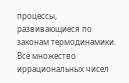процессы, развивающиеся по законам термодинамики. Всё множество иррациональных чисел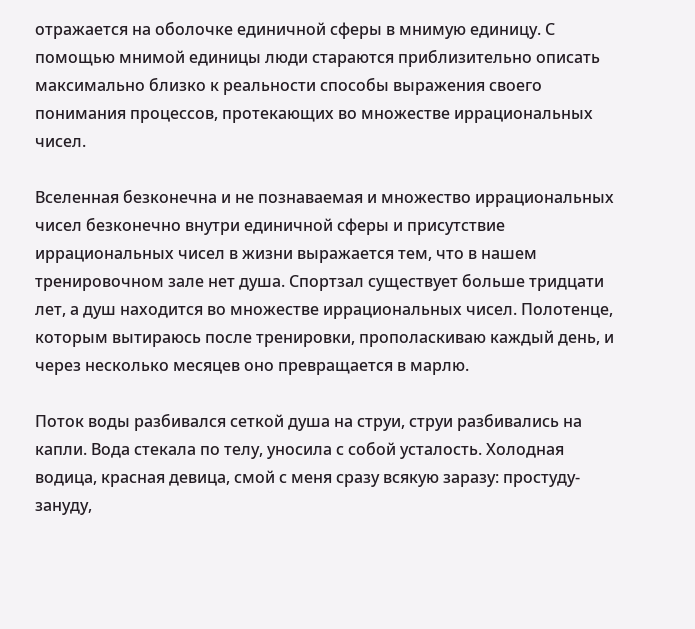отражается на оболочке единичной сферы в мнимую единицу. С помощью мнимой единицы люди стараются приблизительно описать максимально близко к реальности способы выражения своего понимания процессов, протекающих во множестве иррациональных чисел.

Вселенная безконечна и не познаваемая и множество иррациональных чисел безконечно внутри единичной сферы и присутствие иррациональных чисел в жизни выражается тем, что в нашем тренировочном зале нет душа. Спортзал существует больше тридцати лет, а душ находится во множестве иррациональных чисел. Полотенце, которым вытираюсь после тренировки, прополаскиваю каждый день, и через несколько месяцев оно превращается в марлю.

Поток воды разбивался сеткой душа на струи, струи разбивались на капли. Вода стекала по телу, уносила с собой усталость. Холодная водица, красная девица, смой с меня сразу всякую заразу: простуду-зануду,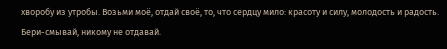хворобу из утробы. Возьми моё, отдай своё, то, что сердцу мило: красоту и силу, молодость и радость. Бери-смывай, никому не отдавай.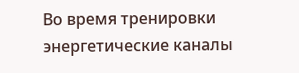Во время тренировки энергетические каналы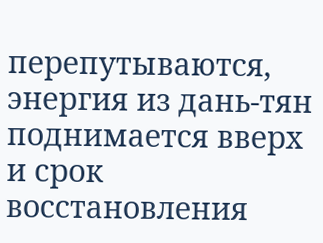перепутываются, энергия из дань-тян поднимается вверх и срок восстановления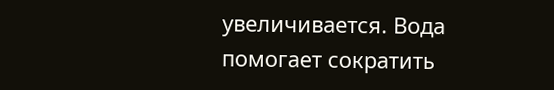увеличивается. Вода помогает сократить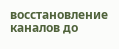восстановление каналов до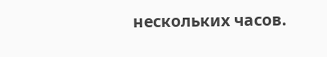нескольких часов.